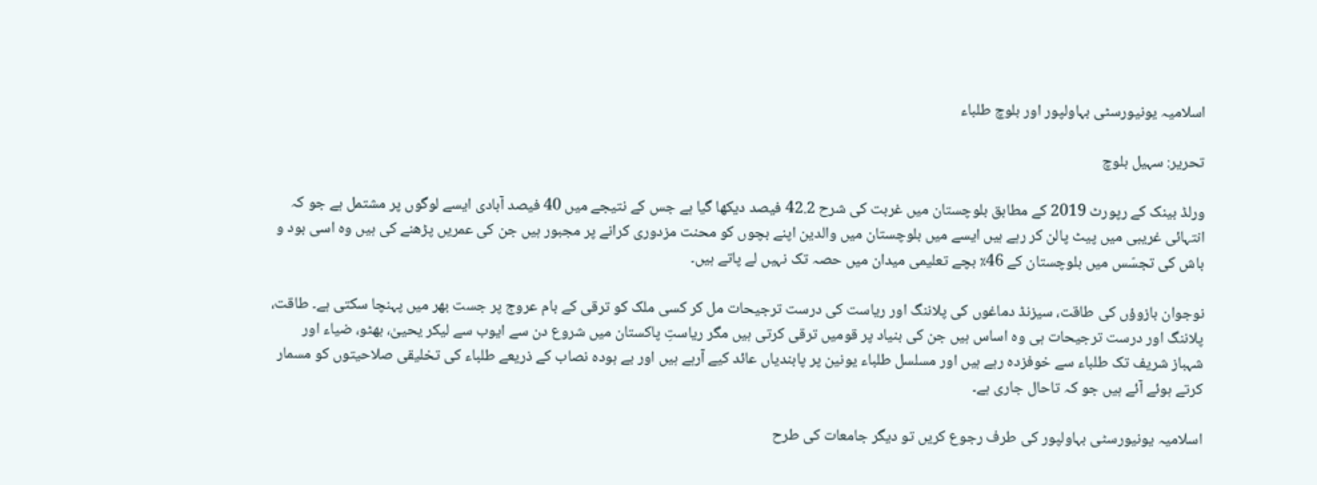اسلامیہ یونیورسٹی بہاولپور اور بلوچ طلباء

تحریر: سہیل بلوچ

ورلڈ بینک کے رپورٹ 2019 کے مطابق بلوچستان میں غربت کی شرح 42.2 فیصد دیکھا گیا ہے جس کے نتیجے میں 40 فیصد آبادی ایسے لوگوں پر مشتمل ہے جو کہ انتہائی غریبی میں پیٹ پالن کر رہے ہیں ایسے میں بلوچستان میں والدین اپنے بچوں کو محنت مزدوری کرانے پر مجبور ہیں جن کی عمریں پڑھنے کی ہیں وہ اسی بود و باش کی تجسّس میں بلوچستان کے 46٪ بچے تعلیمی میدان میں حصہ تک نہیں لے پاتے ہیں۔

نوجوان بازوؤں کی طاقت، سیزنڈ دماغوں کی پلاننگ اور ریاست کی درست ترجیحات مل کر کسی ملک کو ترقی کے بام عروج پر جست بھر میں پہنچا سکتی ہے۔ طاقت، پلاننگ اور درست ترجیحات ہی وہ اساس ہیں جن کی بنیاد پر قومیں ترقی کرتی ہیں مگر ریاستِ پاکستان میں شروع دن سے ایوب سے لیکر یحییٰ، بھٹو، ضیاء اور شہباز شریف تک طلباء سے خوفزدہ رہے ہیں اور مسلسل طلباء یونین پر پابندیاں عائد کیے آرہے ہیں اور بے ہودہ نصاب کے ذریعے طلباء کی تخلیقی صلاحیتوں کو مسمار کرتے ہوئے آئے ہیں جو کہ تاحال جاری ہے۔

اسلامیہ یونیورسٹی بہاولپور کی طرف رجوع کریں تو دیگر جامعات کی طرح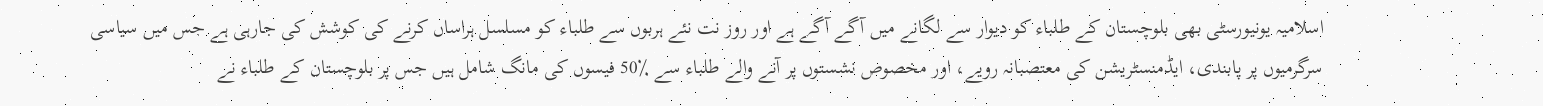اسلامیہ یونیورسٹی بھی بلوچستان کے طلباء کو دیوار سے لگانے میں آگے آگے ہے اور روز نت نئے ہربوں سے طلباء کو مسلسل ہراساں کرنے کی کوشش کی جارہی ہے جس میں سیاسی سرگرمیوں پر پابندی، ایڈمنسٹریشن کی معتصبانہ رویے، اور مخصوص نشستوں پر آنے والے طلباء سے ٪50 فیسوں کی مانگ شامل ہیں جس پر بلوچستان کے طلباء نے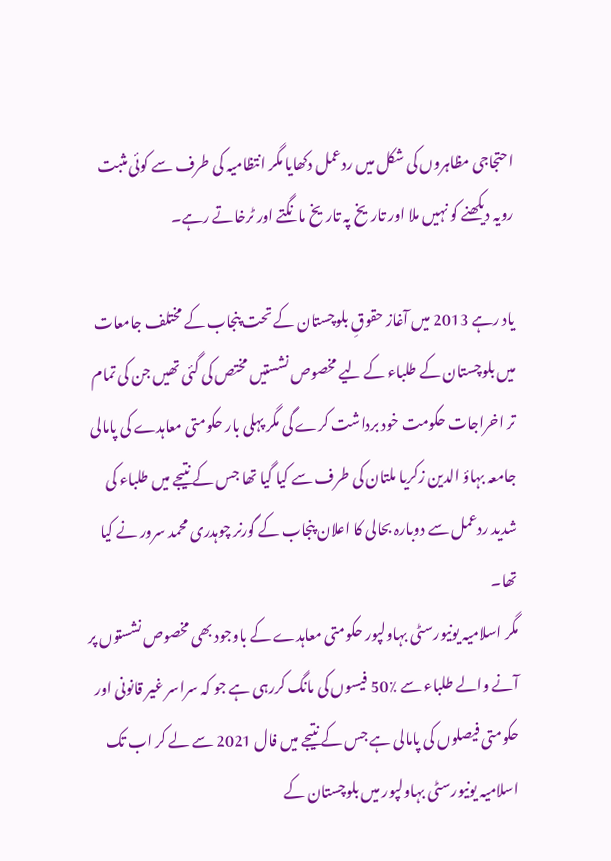احتجاجی مظاہروں کی شکل میں ردعمل دکھایا مگر انتظامیہ کی طرف سے کوئی مثبت رویہ دیکھنے کو نہیں ملا اور تاریخ پہ تاریخ مانگتے اور ٹرخاتے رہے۔

یاد رہے 2013 میں آغاز حقوقِ بلوچستان کے تحت پنجاب کے مختلف جامعات میں بلوچستان کے طلباء کے لیے مخصوص نشستیں مختص کی گئی تھیں جن کی تمام تر اخراجات حکومت خود برداشت کرے گی مگر پہلی بار حکومتی معاہدے کی پامالی جامعہ بہاؤ الدین زکریا ملتان کی طرف سے کیا گیا تھا جس کے نتیجے میں طلباء کی شدید ردعمل سے دوبارہ بحالی کا اعلان پنجاب کے گورنر چوہدری محمد سرور نے کیا تھا۔
مگر اسلامیہ یونیورسٹی بہاولپور حکومتی معاہدے کے باوجود بھی مخصوص نشستوں پر آنے والے طلباء سے ٪50 فیسوں کی مانگ کررہی ہے جو کہ سراسر غیر قانونی اور حکومتی فیصلوں کی پامالی ہے جس کے نتیجے میں فال 2021 سے لے کر اب تک اسلامیہ یونیورسٹی بہاولپور میں بلوچستان کے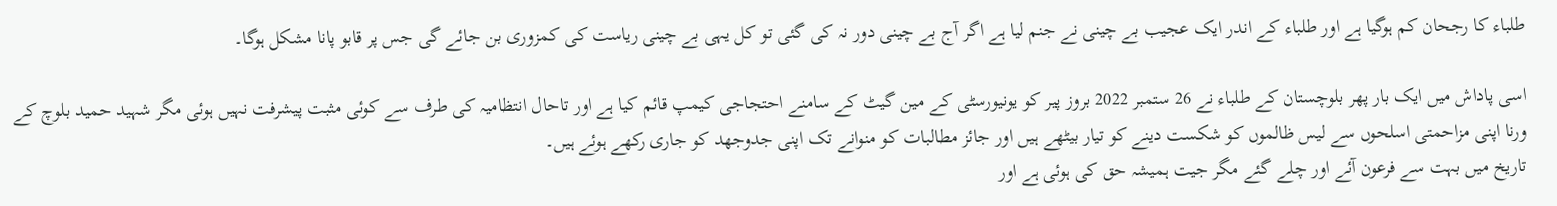طلباء کا رجحان کم ہوگیا ہے اور طلباء کے اندر ایک عجیب بے چینی نے جنم لیا ہے اگر آج بے چینی دور نہ کی گئی تو کل یہی بے چینی ریاست کی کمزوری بن جائے گی جس پر قابو پانا مشکل ہوگا۔

اسی پاداش میں ایک بار پھر بلوچستان کے طلباء نے 26 ستمبر 2022 بروز پیر کو یونیورسٹی کے مین گیٹ کے سامنے احتجاجی کیمپ قائم کیا ہے اور تاحال انتظامیہ کی طرف سے کوئی مثبت پیشرفت نہیں ہوئی مگر شہید حمید بلوچ کے ورنا اپنی مزاحمتی اسلحوں سے لیس ظالموں کو شکست دینے کو تیار بیٹھے ہیں اور جائز مطالبات کو منوانے تک اپنی جدوجھد کو جاری رکھے ہوئے ہیں۔
تاریخ میں بہت سے فرعون آئے اور چلے گئے مگر جیت ہمیشہ حق کی ہوئی ہے اور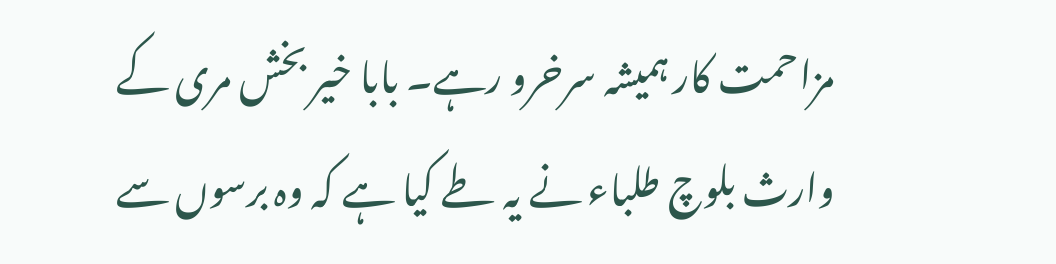مزاحمت کار ہمیشہ سرخرو رہے۔ بابا خیر بخش مری کے وارث بلوچ طلباء نے یہ طے کیا ہے کہ وہ برسوں سے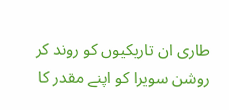طاری ان تاریکیوں کو روند کر روشن سویرا کو اپنے مقدر کا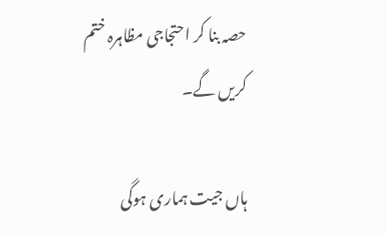حصہ بنا کر احتجاجی مظاہرہ ختم کریں گے۔

ہاں جیت ہماری ہوگی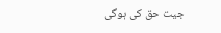جیت حق کی ہوگی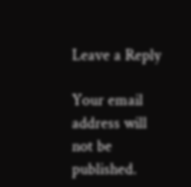Leave a Reply

Your email address will not be published.